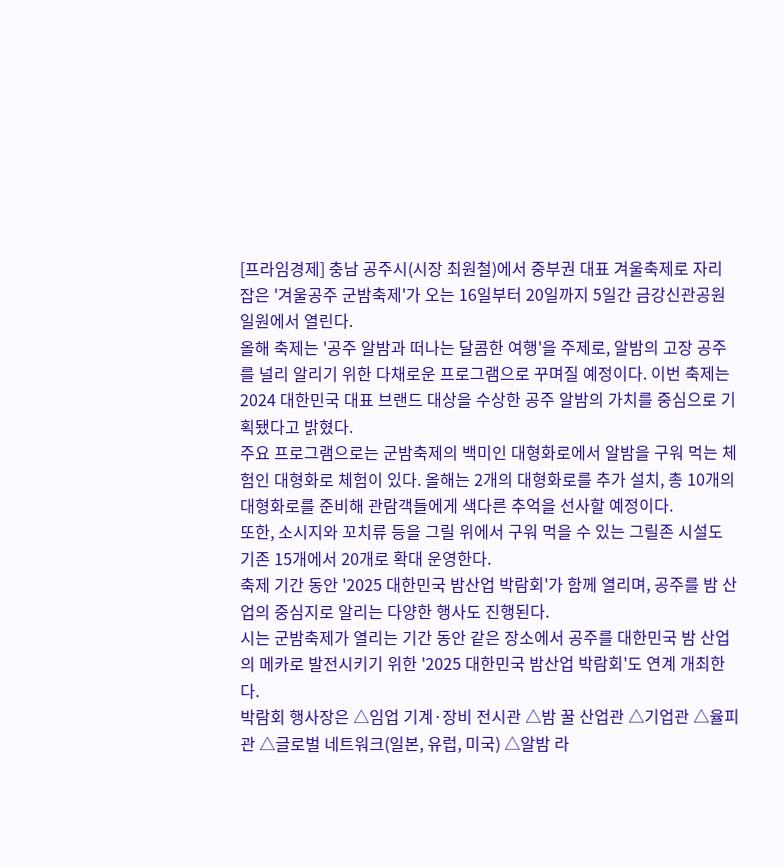[프라임경제] 충남 공주시(시장 최원철)에서 중부권 대표 겨울축제로 자리 잡은 '겨울공주 군밤축제'가 오는 16일부터 20일까지 5일간 금강신관공원 일원에서 열린다.
올해 축제는 '공주 알밤과 떠나는 달콤한 여행'을 주제로, 알밤의 고장 공주를 널리 알리기 위한 다채로운 프로그램으로 꾸며질 예정이다. 이번 축제는 2024 대한민국 대표 브랜드 대상을 수상한 공주 알밤의 가치를 중심으로 기획됐다고 밝혔다.
주요 프로그램으로는 군밤축제의 백미인 대형화로에서 알밤을 구워 먹는 체험인 대형화로 체험이 있다. 올해는 2개의 대형화로를 추가 설치, 총 10개의 대형화로를 준비해 관람객들에게 색다른 추억을 선사할 예정이다.
또한, 소시지와 꼬치류 등을 그릴 위에서 구워 먹을 수 있는 그릴존 시설도 기존 15개에서 20개로 확대 운영한다.
축제 기간 동안 '2025 대한민국 밤산업 박람회'가 함께 열리며, 공주를 밤 산업의 중심지로 알리는 다양한 행사도 진행된다.
시는 군밤축제가 열리는 기간 동안 같은 장소에서 공주를 대한민국 밤 산업의 메카로 발전시키기 위한 '2025 대한민국 밤산업 박람회'도 연계 개최한다.
박람회 행사장은 △임업 기계·장비 전시관 △밤 꿀 산업관 △기업관 △율피관 △글로벌 네트워크(일본, 유럽, 미국) △알밤 라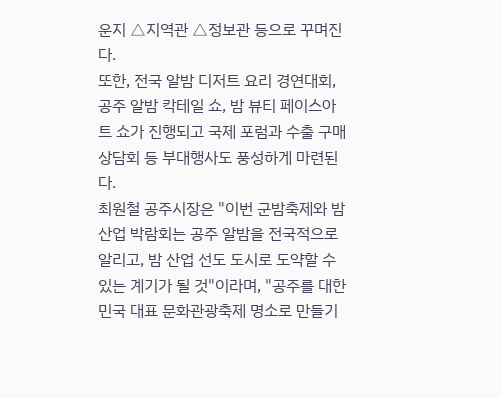운지 △지역관 △정보관 등으로 꾸며진다.
또한, 전국 알밤 디저트 요리 경연대회, 공주 알밤 칵테일 쇼, 밤 뷰티 페이스아트 쇼가 진행되고 국제 포럼과 수출 구매 상담회 등 부대행사도 풍성하게 마련된다.
최원철 공주시장은 "이번 군밤축제와 밤산업 박람회는 공주 알밤을 전국적으로 알리고, 밤 산업 선도 도시로 도약할 수 있는 계기가 될 것"이라며, "공주를 대한민국 대표 문화관광축제 명소로 만들기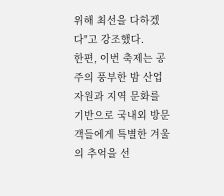위해 최선을 다하겠다"고 강조했다.
한편, 이번 축제는 공주의 풍부한 밤 산업 자원과 지역 문화를 기반으로 국내외 방문객들에게 특별한 겨울의 추억을 선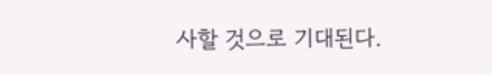사할 것으로 기대된다.